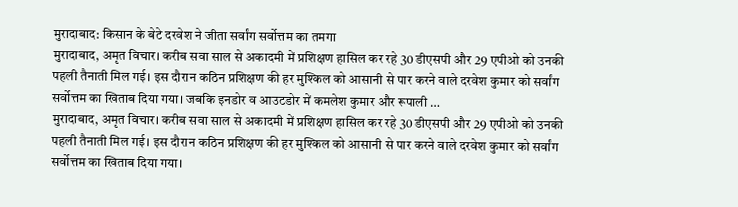मुरादाबाद: किसान के बेटे दरवेश ने जीता सर्वांग सर्वोत्तम का तमगा
मुरादाबाद, अमृत विचार। करीब सवा साल से अकादमी में प्रशिक्षण हासिल कर रहे 30 डीएसपी और 29 एपीओ को उनकी पहली तैनाती मिल गई। इस दौरान कठिन प्रशिक्षण की हर मुश्किल को आसानी से पार करने वाले दरवेश कुमार को सर्वांग सर्वोत्तम का खिताब दिया गया। जबकि इनडोर व आउटडोर में कमलेश कुमार और रूपाली …
मुरादाबाद, अमृत विचार। करीब सवा साल से अकादमी में प्रशिक्षण हासिल कर रहे 30 डीएसपी और 29 एपीओ को उनकी पहली तैनाती मिल गई। इस दौरान कठिन प्रशिक्षण की हर मुश्किल को आसानी से पार करने वाले दरवेश कुमार को सर्वांग सर्वोत्तम का खिताब दिया गया।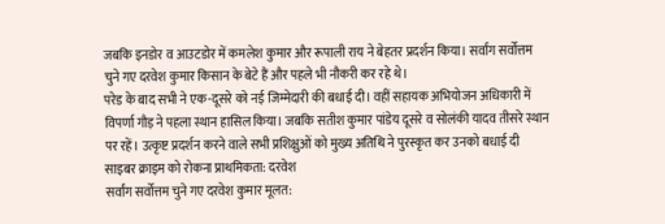जबकि इनडोर व आउटडोर में कमलेश कुमार और रूपाली राय ने बेहतर प्रदर्शन किया। सर्वांग सर्वोत्तम चुने गए दरवेश कुमार किसान के बेटे हैं और पहले भी नौकरी कर रहे थे।
परेड के बाद सभी ने एक-दूसरे को नई जिम्मेदारी की बधाई दी। वहीं सहायक अभियोजन अधिकारी में विपर्णा गौड़ ने पहला स्थान हासिल किया। जबकि सतीश कुमार पांडेय दूसरे व सोलंकी यादव तीसरे स्थान पर रहें। उत्कृष्ट प्रदर्शन करने वाले सभी प्रशिक्षुओं को मुख्य अतिथि ने पुरस्कृत कर उनको बधाई दी
साइबर क्राइम को रोकना प्राथमिकता: दरवेश
सर्वांग सर्वोत्तम चुने गए दरवेश कुमार मूलत: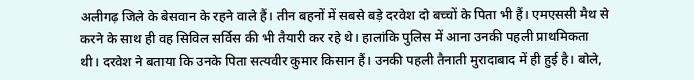अलीगढ़ जिले के बेसवान के रहने वाले हैं। तीन बहनों में सबसे बड़े दरवेश दो बच्चों के पिता भी हैं। एमएससी मैथ से करने के साथ ही वह सिविल सर्विस की भी तैयारी कर रहे थे। हालांकि पुलिस में आना उनकी पहली प्राथमिकता थी। दरवेश ने बताया कि उनके पिता सत्यवीर कुमार किसान हैं। उनकी पहली तैनाती मुरादाबाद में ही हुई है। बोले,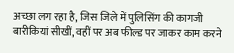अच्छा लग रहा है, जिस जिले में पुलिसिंग की कागजी बारीकियां सीखीं, वहीं पर अब फील्ड पर जाकर काम करने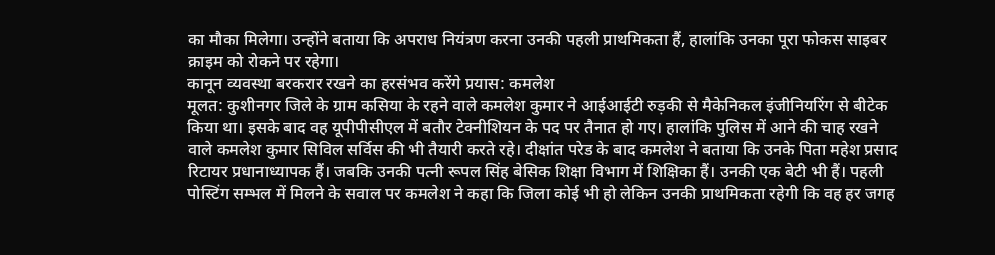का मौका मिलेगा। उन्होंने बताया कि अपराध नियंत्रण करना उनकी पहली प्राथमिकता हैं, हालांकि उनका पूरा फोकस साइबर क्राइम को रोकने पर रहेगा।
कानून व्यवस्था बरकरार रखने का हरसंभव करेंगे प्रयास: कमलेश
मूलत: कुशीनगर जिले के ग्राम कसिया के रहने वाले कमलेश कुमार ने आईआईटी रुड़की से मैकेनिकल इंजीनियरिंग से बीटेक किया था। इसके बाद वह यूपीपीसीएल में बतौर टेक्नीशियन के पद पर तैनात हो गए। हालांकि पुलिस में आने की चाह रखने वाले कमलेश कुमार सिविल सर्विस की भी तैयारी करते रहे। दीक्षांत परेड के बाद कमलेश ने बताया कि उनके पिता महेश प्रसाद रिटायर प्रधानाध्यापक हैं। जबकि उनकी पत्नी रूपल सिंह बेसिक शिक्षा विभाग में शिक्षिका हैं। उनकी एक बेटी भी हैं। पहली पोस्टिंग सम्भल में मिलने के सवाल पर कमलेश ने कहा कि जिला कोई भी हो लेकिन उनकी प्राथमिकता रहेगी कि वह हर जगह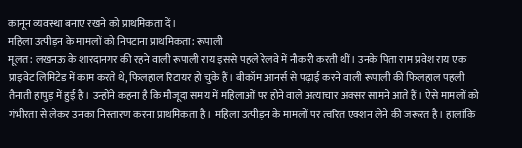कानून व्यवस्था बनाए रखने को प्राथमिकता दें।
महिला उत्पीड़न के मामलों को निपटाना प्राथमिकता: रूपाली
मूलत: लखनऊ के शारदानगर की रहने वाली रूपाली राय इससे पहले रेलवे में नौकरी करती थीं। उनके पिता राम प्रवेश राय एक प्राइवेट लिमिटेड में काम करते थे, फिलहाल रिटायर हो चुके हैं। बीकॉम आनर्स से पढ़ाई करने वाली रूपाली की फिलहाल पहली तैनाती हापुड़ में हुई है। उन्होंने कहना है कि मौजूदा समय में महिलाओं पर होने वाले अत्याचार अक्सर सामने आते हैं। ऐसे मामलों को गंभीरता से लेकर उनका निस्तारण करना प्राथमिकता है। महिला उत्पीड़न के मामलों पर त्वरित एक्शन लेने की जरूरत है। हालांकि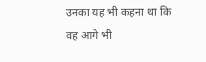उनका यह भी कहना था कि वह आगे भी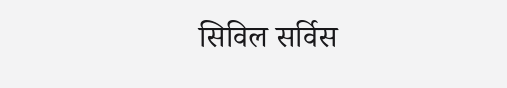सिविल सर्विस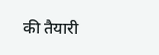की तैयारी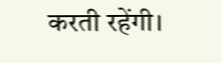करती रहेंगी।